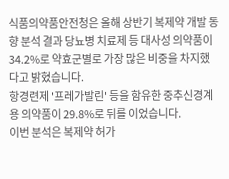식품의약품안전청은 올해 상반기 복제약 개발 동향 분석 결과 당뇨병 치료제 등 대사성 의약품이 34.2%로 약효군별로 가장 많은 비중을 차지했다고 밝혔습니다.
항경련제 '프레가발린' 등을 함유한 중추신경계용 의약품이 29.8%로 뒤를 이었습니다.
이번 분석은 복제약 허가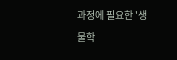과정에 필요한 '생물학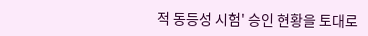적 동등성 시험' 승인 현황을 토대로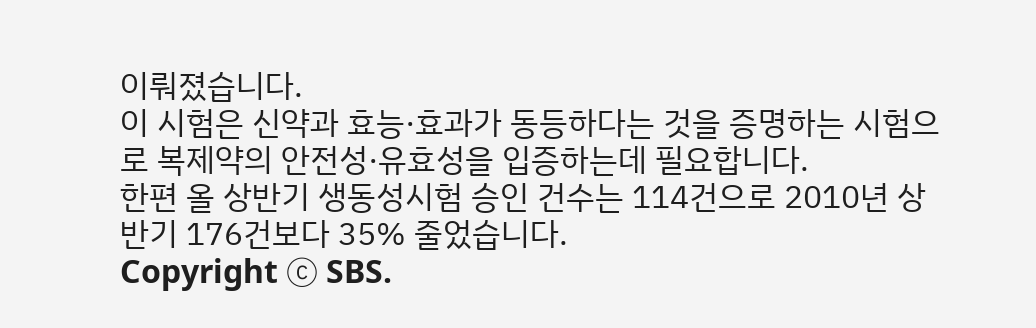이뤄졌습니다.
이 시험은 신약과 효능·효과가 동등하다는 것을 증명하는 시험으로 복제약의 안전성·유효성을 입증하는데 필요합니다.
한편 올 상반기 생동성시험 승인 건수는 114건으로 2010년 상반기 176건보다 35% 줄었습니다.
Copyright Ⓒ SBS.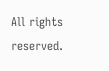All rights reserved.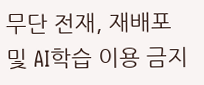무단 전재, 재배포 및 AI학습 이용 금지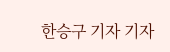한승구 기자 기자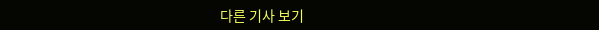다른 기사 보기